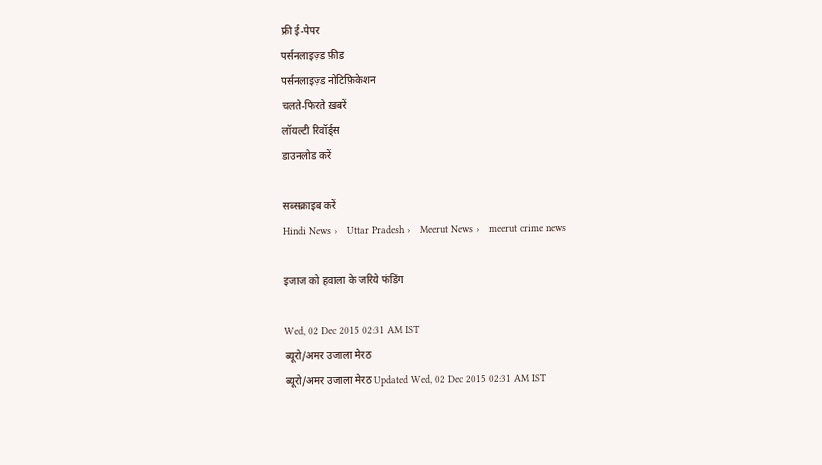फ्री ई-पेपर
पर्सनलाइज़्ड फ़ीड
पर्सनलाइज़्ड नोटिफ़िकेशन
चलते-फिरते ख़बरें
लॉयल्टी रिवॉर्ड्स
डाउनलोड करें

सब्सक्राइब करें
Hindi News ›   Uttar Pradesh ›   Meerut News ›   meerut crime news

इजाज को हवाला के जरिये फंडिंग

Wed, 02 Dec 2015 02:31 AM IST
ब्यूरो/अमर उजाला मेरठ
ब्यूरो/अमर उजाला मेरठ Updated Wed, 02 Dec 2015 02:31 AM IST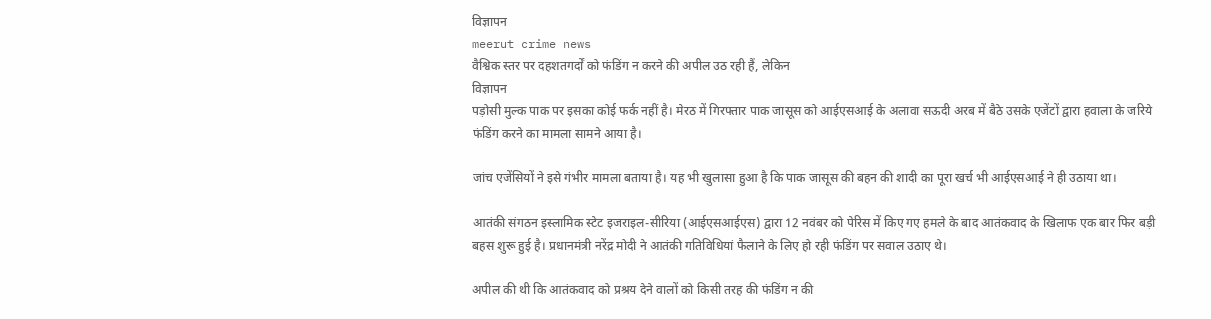विज्ञापन
meerut crime news
वैश्विक स्तर पर दहशतगर्दों को फंडिंग न करने की अपील उठ रही हैं, लेकिन
विज्ञापन
पड़ोसी मुल्क पाक पर इसका कोई फर्क नहीं है। मेरठ में गिरफ्तार पाक जासूस को आईएसआई के अलावा सऊदी अरब में बैठे उसके एजेंटों द्वारा हवाला के जरिये फंडिंग करने का मामला सामने आया है।

जांच एजेंसियों ने इसे गंभीर मामला बताया है। यह भी खुलासा हुआ है कि पाक जासूस की बहन की शादी का पूरा खर्च भी आईएसआई ने ही उठाया था।

आतंकी संगठन इस्लामिक स्टेट इजराइल-सीरिया (आईएसआईएस) द्वारा 12 नवंबर को पेरिस में किए गए हमले के बाद आतंकवाद के खिलाफ एक बार फिर बड़ी बहस शुरू हुई है। प्रधानमंत्री नरेंद्र मोदी ने आतंकी गतिविधियां फैलाने के लिए हो रही फंडिंग पर सवाल उठाए थे।

अपील की थी कि आतंकवाद को प्रश्रय देने वालों को किसी तरह की फंडिंग न की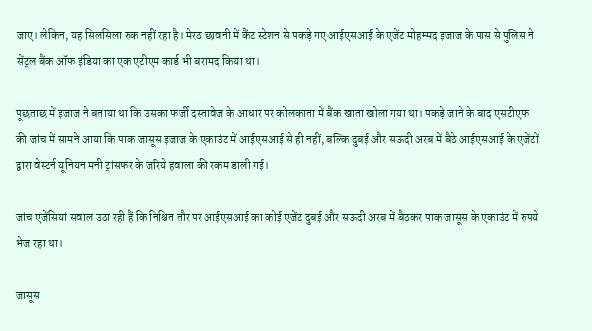जाए। लेकिन, यह सिलसिला रुक नहीं रहा है। मेरठ छावनी में कैंट स्टेशन से पकड़े गए आईएसआई के एजेंट मोहम्मद इजाज के पास से पुलिस ने सेंट्रल बैंक ऑफ इंडिया का एक एटीएम कार्ड भी बरामद किया था।

पूछताछ में इजाज ने बताया था कि उसका फर्जी दस्तावेज के आधार पर कोलकाता में बैंक खाता खोला गया था। पकड़े जाने के बाद एसटीएफ की जांच में सामने आया कि पाक जासूस इजाज के एकाउंट में आईएसआई से ही नहीं, बल्कि दुबई और सऊदी अरब में बैठे आईएसआई के एजेंटों द्वारा वेस्टर्न यूनियन मनी ट्रांसफर के जरिये हवाला की रकम डाली गई।

जांच एजेंसियां सवाल उठा रही हैं कि निश्चित तौर पर आईएसआई का कोई एजेंट दुबई और सऊदी अरब में बैठकर पाक जासूस के एकाउंट में रुपये भेज रहा था।

जासूस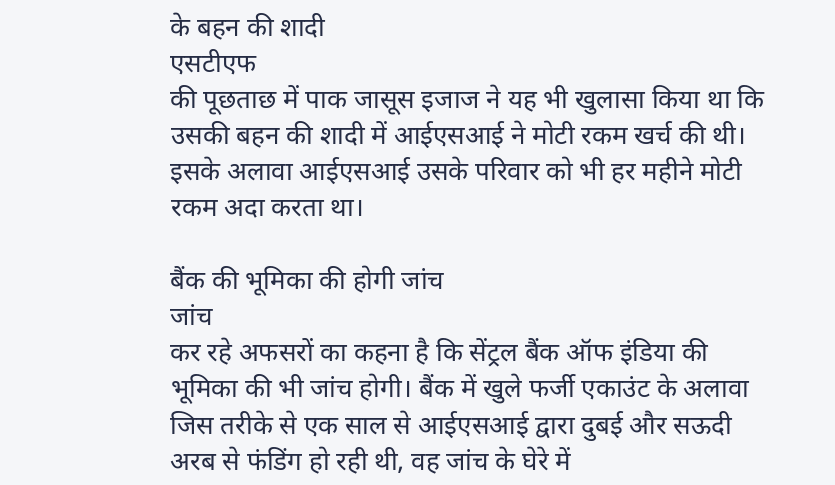के बहन की शादी
एसटीएफ
की पूछताछ में पाक जासूस इजाज ने यह भी खुलासा किया था कि उसकी बहन की शादी में आईएसआई ने मोटी रकम खर्च की थी। इसके अलावा आईएसआई उसके परिवार को भी हर महीने मोटी रकम अदा करता था।

बैंक की भूमिका की होगी जांच
जांच
कर रहे अफसरों का कहना है कि सेंट्रल बैंक ऑफ इंडिया की भूमिका की भी जांच होगी। बैंक में खुले फर्जी एकाउंट के अलावा जिस तरीके से एक साल से आईएसआई द्वारा दुबई और सऊदी अरब से फंडिंग हो रही थी, वह जांच के घेरे में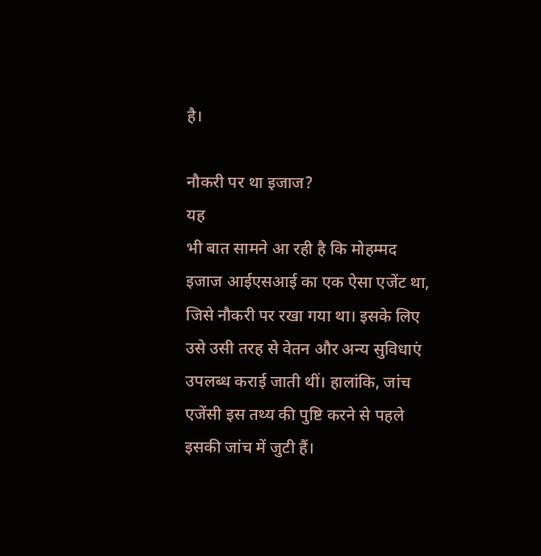है।

नौकरी पर था इजाज?
यह
भी बात सामने आ रही है कि मोहम्मद इजाज आईएसआई का एक ऐसा एजेंट था, जिसे नौकरी पर रखा गया था। इसके लिए उसे उसी तरह से वेतन और अन्य सुविधाएं उपलब्ध कराई जाती थीं। हालांकि, जांच एजेंसी इस तथ्य की पुष्टि करने से पहले इसकी जांच में जुटी हैं।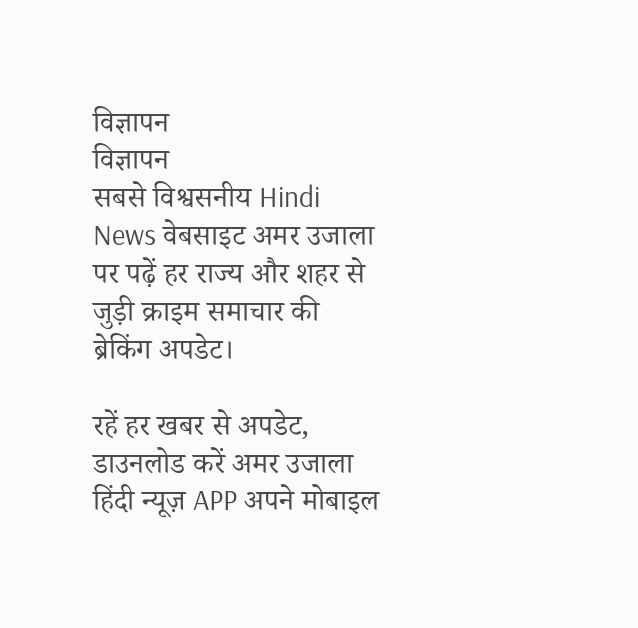विज्ञापन
विज्ञापन
सबसे विश्वसनीय Hindi News वेबसाइट अमर उजाला पर पढ़ें हर राज्य और शहर से जुड़ी क्राइम समाचार की
ब्रेकिंग अपडेट।

रहें हर खबर से अपडेट, डाउनलोड करें अमर उजाला हिंदी न्यूज़ APP अपने मोबाइल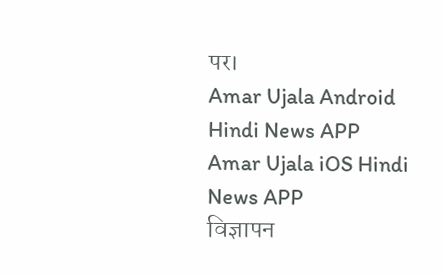पर।
Amar Ujala Android Hindi News APP Amar Ujala iOS Hindi News APP
विज्ञापन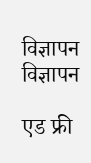विज्ञापन
विज्ञापन

एड फ्री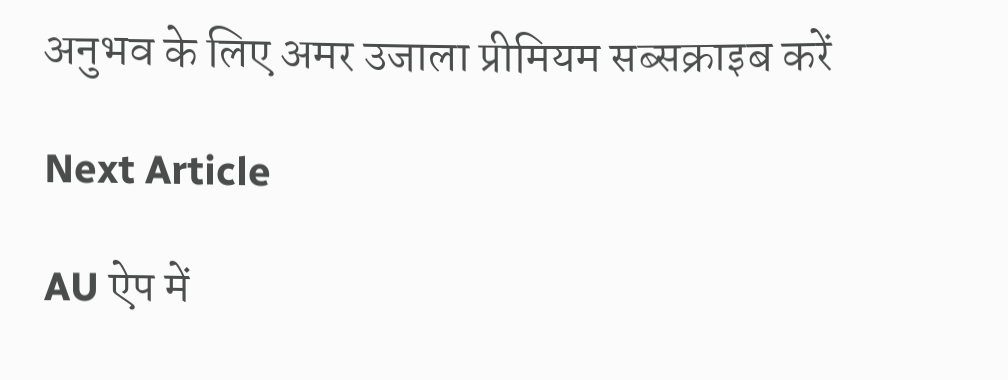अनुभव के लिए अमर उजाला प्रीमियम सब्सक्राइब करें

Next Article

AU ऐप में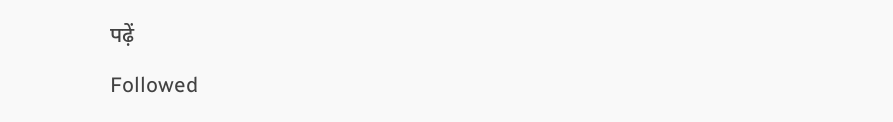पढ़ें

Followed